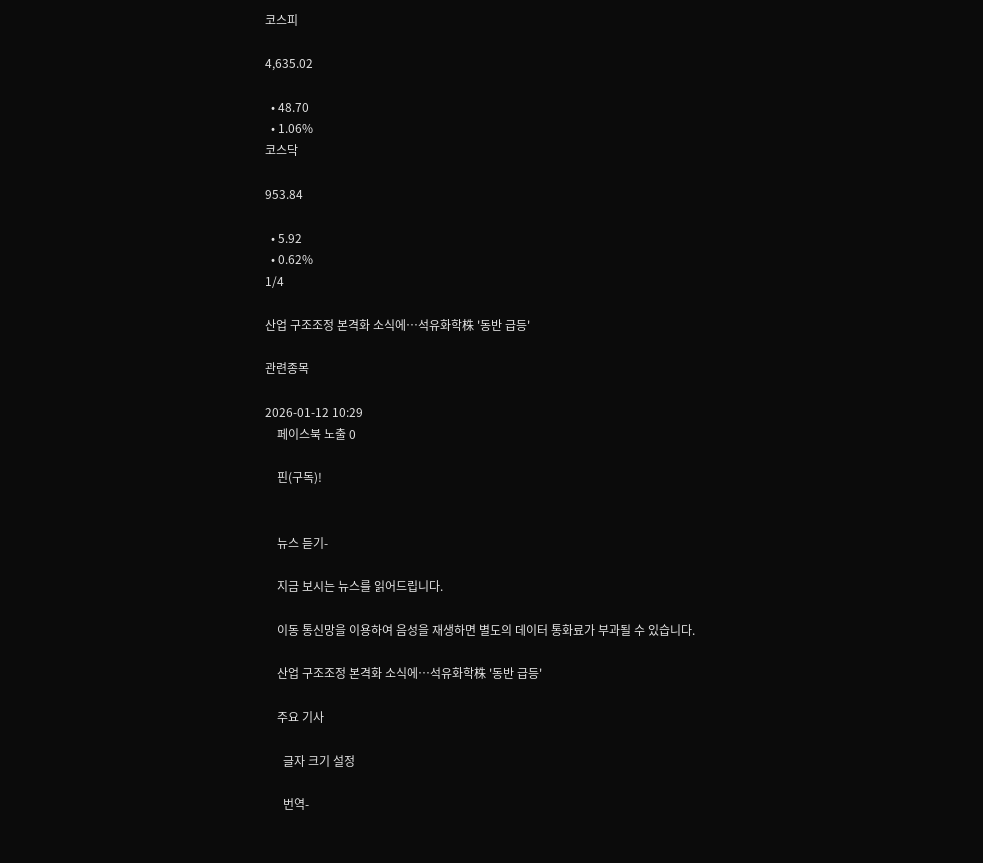코스피

4,635.02

  • 48.70
  • 1.06%
코스닥

953.84

  • 5.92
  • 0.62%
1/4

산업 구조조정 본격화 소식에…석유화학株 '동반 급등'

관련종목

2026-01-12 10:29
    페이스북 노출 0

    핀(구독)!


    뉴스 듣기-

    지금 보시는 뉴스를 읽어드립니다.

    이동 통신망을 이용하여 음성을 재생하면 별도의 데이터 통화료가 부과될 수 있습니다.

    산업 구조조정 본격화 소식에…석유화학株 '동반 급등'

    주요 기사

      글자 크기 설정

      번역-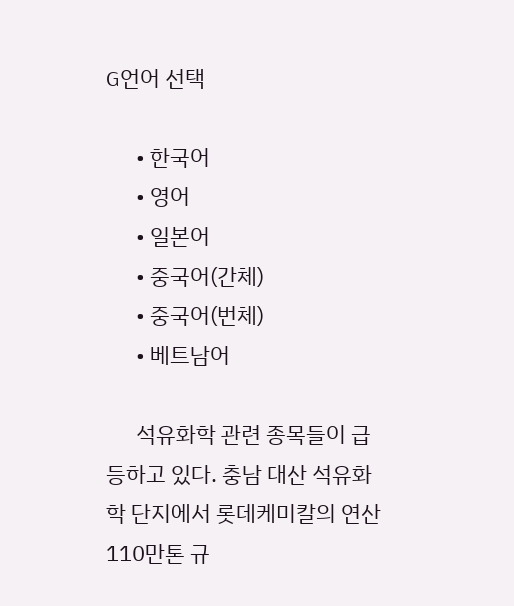G언어 선택

      • 한국어
      • 영어
      • 일본어
      • 중국어(간체)
      • 중국어(번체)
      • 베트남어

      석유화학 관련 종목들이 급등하고 있다. 충남 대산 석유화학 단지에서 롯데케미칼의 연산 110만톤 규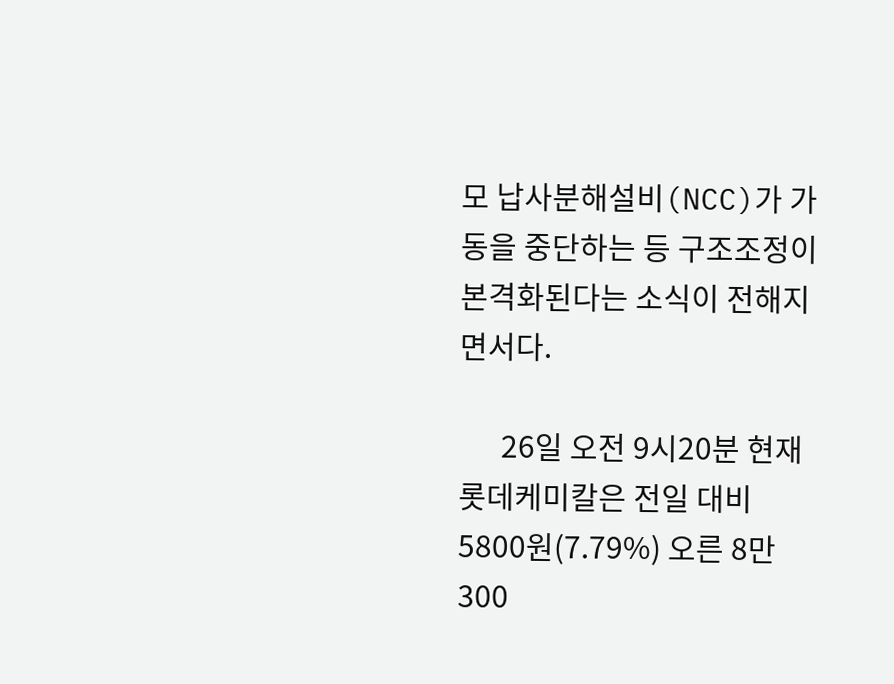모 납사분해설비(NCC)가 가동을 중단하는 등 구조조정이 본격화된다는 소식이 전해지면서다.

      26일 오전 9시20분 현재 롯데케미칼은 전일 대비 5800원(7.79%) 오른 8만300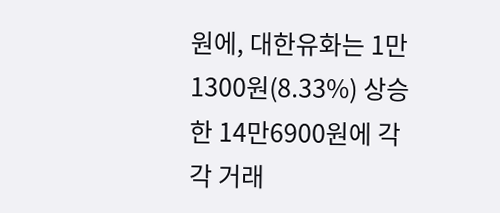원에, 대한유화는 1만1300원(8.33%) 상승한 14만6900원에 각각 거래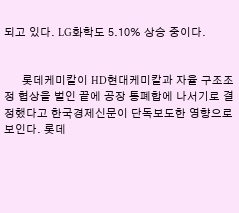되고 있다. LG화학도 5.10% 상승 중이다.


      롯데케미칼이 HD현대케미칼과 자율 구조조정 협상을 벌인 끝에 공장 통폐합에 나서기로 결정했다고 한국경제신문이 단독보도한 영향으로 보인다. 롯데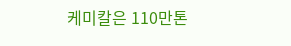케미칼은 110만톤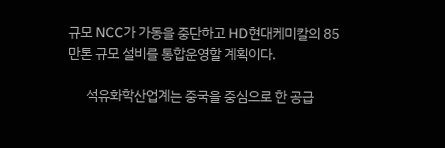규모 NCC가 가동을 중단하고 HD현대케미칼의 85만톤 규모 설비를 통합운영할 계획이다.

      석유화학산업계는 중국을 중심으로 한 공급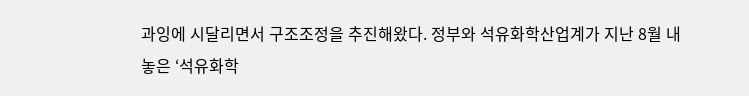과잉에 시달리면서 구조조정을 추진해왔다. 정부와 석유화학산업계가 지난 8월 내놓은 ‘석유화학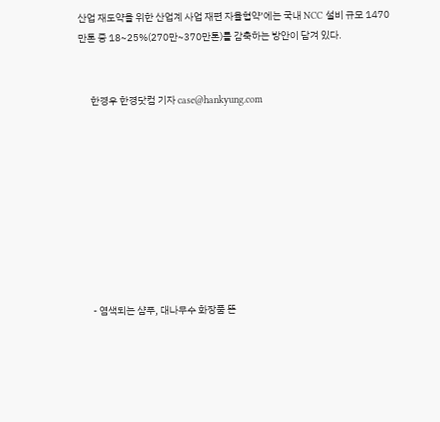산업 재도약을 위한 산업계 사업 재편 자율협약’에는 국내 NCC 설비 규모 1470만톤 중 18~25%(270만~370만톤)를 감축하는 방안이 담겨 있다.


      한경우 한경닷컴 기자 case@hankyung.com









      - 염색되는 샴푸, 대나무수 화장품 뜬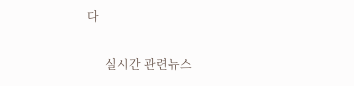다

      실시간 관련뉴스